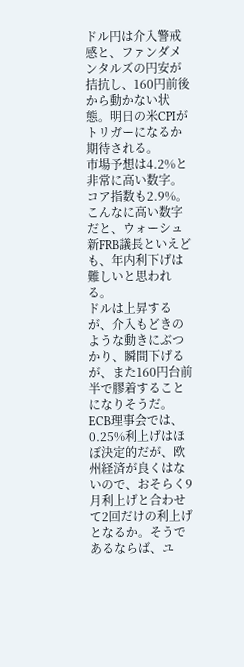ドル円は介入警戒感と、ファンダメンタルズの円安が拮抗し、160円前後から動かない状態。明日の米CPIがトリガーになるか期待される。
市場予想は4.2%と非常に高い数字。コア指数も2.9%。こんなに高い数字だと、ウォーシュ新FRB議長といえども、年内利下げは難しいと思われる。
ドルは上昇するが、介入もどきのような動きにぶつかり、瞬間下げるが、また160円台前半で膠着することになりそうだ。
ECB理事会では、0.25%利上げはほぼ決定的だが、欧州経済が良くはないので、おそらく9月利上げと合わせて2回だけの利上げとなるか。そうであるならば、ユ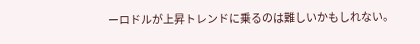ーロドルが上昇トレンドに乗るのは難しいかもしれない。